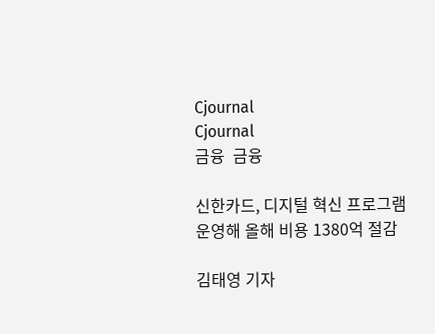Cjournal
Cjournal
금융  금융

신한카드, 디지털 혁신 프로그램 운영해 올해 비용 1380억 절감

김태영 기자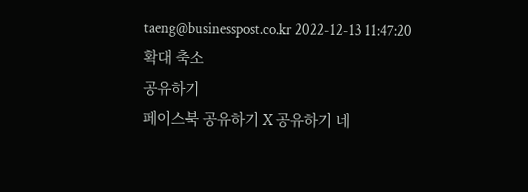taeng@businesspost.co.kr 2022-12-13 11:47:20
확대 축소
공유하기
페이스북 공유하기 X 공유하기 네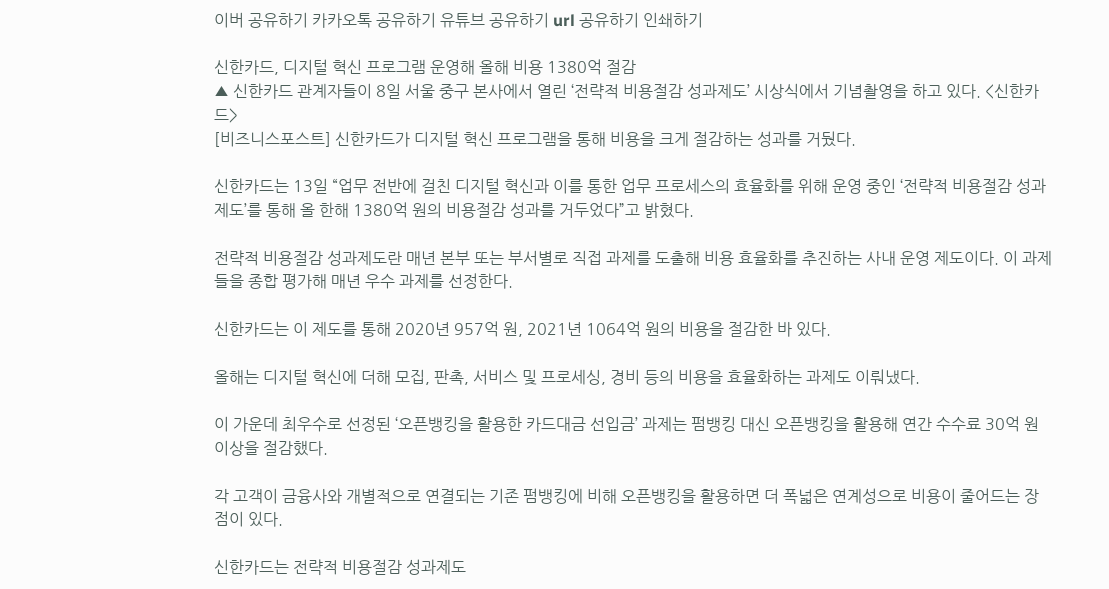이버 공유하기 카카오톡 공유하기 유튜브 공유하기 url 공유하기 인쇄하기

신한카드, 디지털 혁신 프로그램 운영해 올해 비용 1380억 절감
▲ 신한카드 관계자들이 8일 서울 중구 본사에서 열린 ‘전략적 비용절감 성과제도’ 시상식에서 기념촬영을 하고 있다. <신한카드>
[비즈니스포스트] 신한카드가 디지털 혁신 프로그램을 통해 비용을 크게 절감하는 성과를 거뒀다.

신한카드는 13일 “업무 전반에 걸친 디지털 혁신과 이를 통한 업무 프로세스의 효율화를 위해 운영 중인 ‘전략적 비용절감 성과제도’를 통해 올 한해 1380억 원의 비용절감 성과를 거두었다”고 밝혔다.

전략적 비용절감 성과제도란 매년 본부 또는 부서별로 직접 과제를 도출해 비용 효율화를 추진하는 사내 운영 제도이다. 이 과제들을 종합 평가해 매년 우수 과제를 선정한다.

신한카드는 이 제도를 통해 2020년 957억 원, 2021년 1064억 원의 비용을 절감한 바 있다.

올해는 디지털 혁신에 더해 모집, 판촉, 서비스 및 프로세싱, 경비 등의 비용을 효율화하는 과제도 이뤄냈다.

이 가운데 최우수로 선정된 ‘오픈뱅킹을 활용한 카드대금 선입금’ 과제는 펌뱅킹 대신 오픈뱅킹을 활용해 연간 수수료 30억 원 이상을 절감했다.

각 고객이 금융사와 개별적으로 연결되는 기존 펌뱅킹에 비해 오픈뱅킹을 활용하면 더 폭넓은 연계성으로 비용이 줄어드는 장점이 있다.

신한카드는 전략적 비용절감 성과제도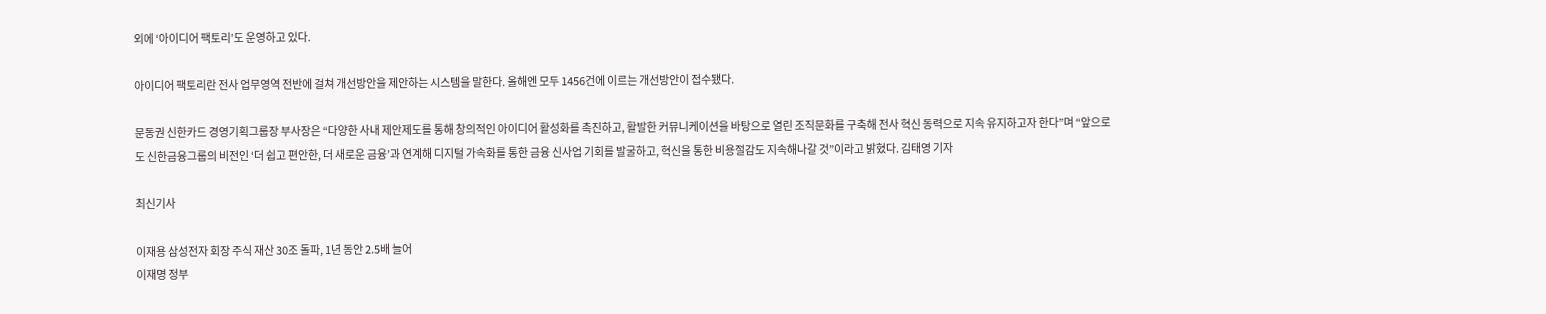외에 ‘아이디어 팩토리’도 운영하고 있다.

아이디어 팩토리란 전사 업무영역 전반에 걸쳐 개선방안을 제안하는 시스템을 말한다. 올해엔 모두 1456건에 이르는 개선방안이 접수됐다.

문동권 신한카드 경영기획그룹장 부사장은 “다양한 사내 제안제도를 통해 창의적인 아이디어 활성화를 촉진하고, 활발한 커뮤니케이션을 바탕으로 열린 조직문화를 구축해 전사 혁신 동력으로 지속 유지하고자 한다”며 “앞으로도 신한금융그룹의 비전인 ‘더 쉽고 편안한, 더 새로운 금융’과 연계해 디지털 가속화를 통한 금융 신사업 기회를 발굴하고, 혁신을 통한 비용절감도 지속해나갈 것”이라고 밝혔다. 김태영 기자

최신기사

이재용 삼성전자 회장 주식 재산 30조 돌파, 1년 동안 2.5배 늘어
이재명 정부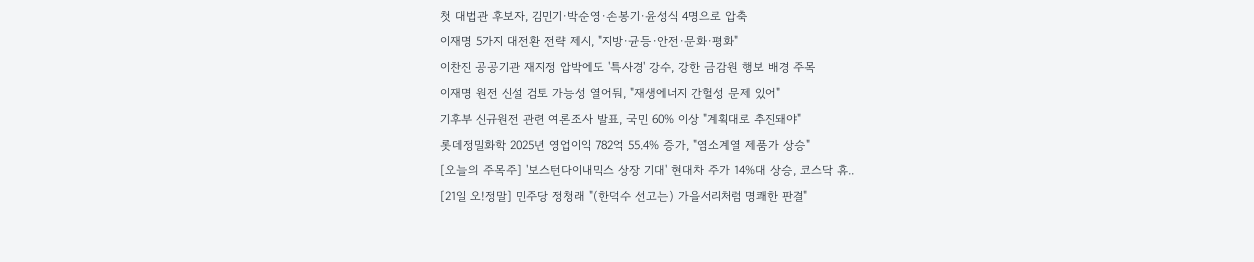첫 대법관 후보자, 김민기·박순영·손봉기·윤성식 4명으로 압축
이재명 5가지 대전환 전략 제시, "지방·균등·안전·문화·평화"
이찬진 공공기관 재지정 압박에도 '특사경' 강수, 강한 금감원 행보 배경 주목
이재명 원전 신설 검토 가능성 열어둬, "재생에너지 간헐성 문제 있어"
기후부 신규원전 관련 여론조사 발표, 국민 60% 이상 "계획대로 추진돼야"
롯데정밀화학 2025년 영업이익 782억 55.4% 증가, "염소계열 제품가 상승"
[오늘의 주목주] '보스턴다이내믹스 상장 기대' 현대차 주가 14%대 상승, 코스닥 휴..
[21일 오!정말] 민주당 정청래 "(한덕수 선고는) 가을서리처럼 명쾌한 판결"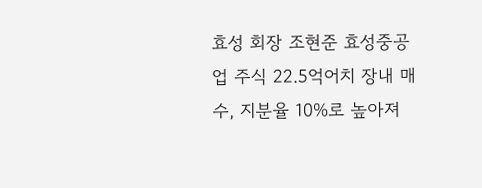효성 회장 조현준 효성중공업 주식 22.5억어치 장내 매수, 지분율 10%로 높아져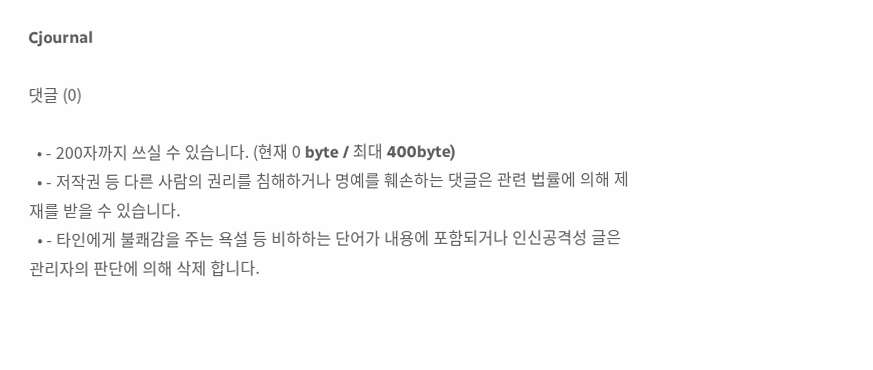Cjournal

댓글 (0)

  • - 200자까지 쓰실 수 있습니다. (현재 0 byte / 최대 400byte)
  • - 저작권 등 다른 사람의 권리를 침해하거나 명예를 훼손하는 댓글은 관련 법률에 의해 제재를 받을 수 있습니다.
  • - 타인에게 불쾌감을 주는 욕설 등 비하하는 단어가 내용에 포함되거나 인신공격성 글은 관리자의 판단에 의해 삭제 합니다.